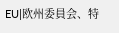EU|欧州委員会、特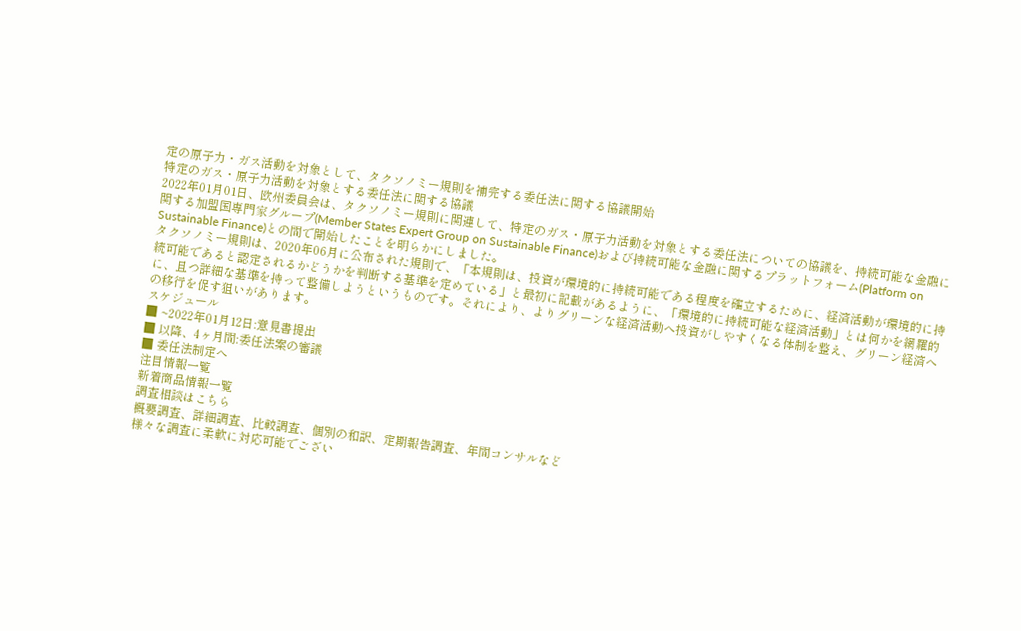定の原子力・ガス活動を対象として、タクソノミー規則を補完する委任法に関する協議開始
特定のガス・原子力活動を対象とする委任法に関する協議
2022年01月01日、欧州委員会は、タクソノミー規則に関連して、特定のガス・原子力活動を対象とする委任法についての協議を、持続可能な金融に関する加盟国専門家グループ(Member States Expert Group on Sustainable Finance)および持続可能な金融に関するプラットフォーム(Platform on Sustainable Finance)との間で開始したことを明らかにしました。
タクソノミー規則は、2020年06月に公布された規則で、「本規則は、投資が環境的に持続可能である程度を確立するために、経済活動が環境的に持続可能であると認定されるかどうかを判断する基準を定めている」と最初に記載があるように、「環境的に持続可能な経済活動」とは何かを網羅的に、且つ詳細な基準を持って整備しようというものです。それにより、よりグリーンな経済活動へ投資がしやすくなる体制を整え、グリーン経済への移行を促す狙いがあります。
スケジュール
■ ~2022年01月12日:意見書提出
■ 以降、4ヶ月間:委任法案の審議
■ 委任法制定へ
注目情報一覧
新着商品情報一覧
調査相談はこちら
概要調査、詳細調査、比較調査、個別の和訳、定期報告調査、年間コンサルなど
様々な調査に柔軟に対応可能でござい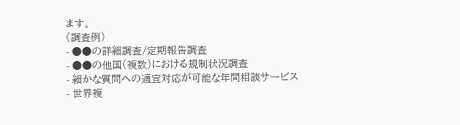ます。
(調査例)
- ●●の詳細調査/定期報告調査
- ●●の他国(複数)における規制状況調査
- 細かな質問への適宜対応が可能な年間相談サービス
- 世界複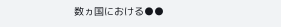数ヵ国における●●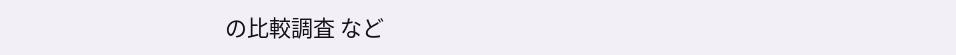の比較調査 など